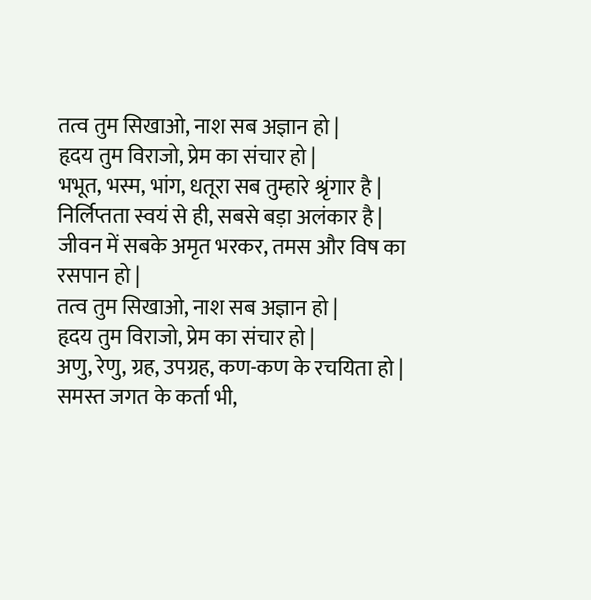तत्व तुम सिखाओ, नाश सब अज्ञान हो |
हृदय तुम विराजो, प्रेम का संचार हो |
भभूत, भस्म, भांग, धतूरा सब तुम्हारे श्रृंगार है |
निर्लिप्तता स्वयं से ही, सबसे बड़ा अलंकार है |
जीवन में सबके अमृत भरकर, तमस और विष का रसपान हो |
तत्व तुम सिखाओ, नाश सब अज्ञान हो |
हृदय तुम विराजो, प्रेम का संचार हो |
अणु, रेणु, ग्रह, उपग्रह, कण-कण के रचयिता हो |
समस्त जगत के कर्ता भी,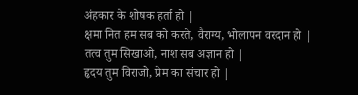अंहकार के शोषक हर्ता हो |
क्षमा नित हम सब को करते, वैराग्य, भोलापन वरदान हो |
तत्व तुम सिखाओ, नाश सब अज्ञान हो |
हृदय तुम विराजो, प्रेम का संचार हो |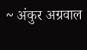~ अंकुर अग्रवाल